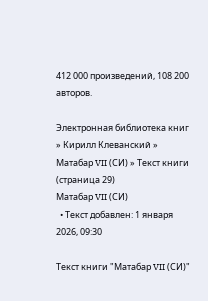412 000 произведений, 108 200 авторов.

Электронная библиотека книг » Кирилл Клеванский » Матабар VII (СИ) » Текст книги (страница 29)
Матабар VII (СИ)
  • Текст добавлен: 1 января 2026, 09:30

Текст книги "Матабар VII (СИ)"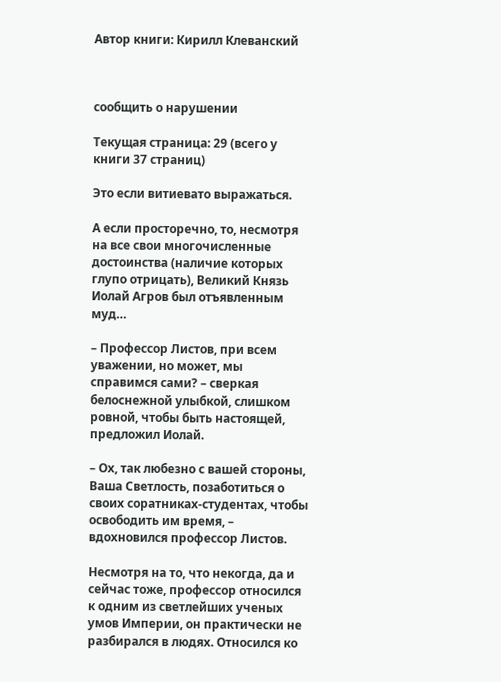Автор книги: Кирилл Клеванский



сообщить о нарушении

Текущая страница: 29 (всего у книги 37 страниц)

Это если витиевато выражаться.

А если просторечно, то, несмотря на все свои многочисленные достоинства (наличие которых глупо отрицать), Великий Князь Иолай Агров был отъявленным муд…

– Профессор Листов, при всем уважении, но может, мы справимся сами? – сверкая белоснежной улыбкой, слишком ровной, чтобы быть настоящей, предложил Иолай.

– Ох, так любезно с вашей стороны, Ваша Светлость, позаботиться о своих соратниках-студентах, чтобы освободить им время, – вдохновился профессор Листов.

Несмотря на то, что некогда, да и сейчас тоже, профессор относился к одним из светлейших ученых умов Империи, он практически не разбирался в людях. Относился ко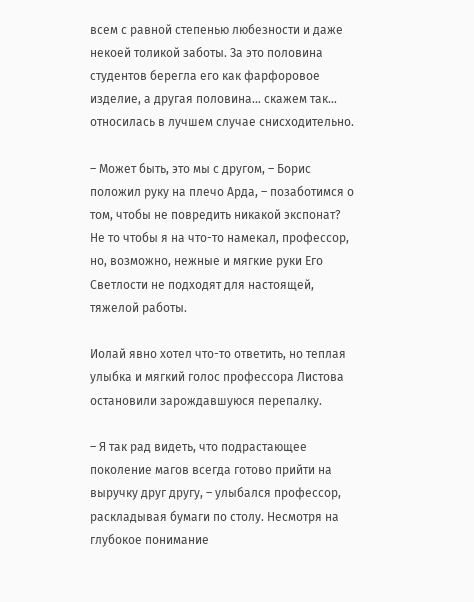всем с равной степенью любезности и даже некоей толикой заботы. За это половина студентов берегла его как фарфоровое изделие, а другая половина… скажем так… относилась в лучшем случае снисходительно.

– Может быть, это мы с другом, – Борис положил руку на плечо Арда, – позаботимся о том, чтобы не повредить никакой экспонат? Не то чтобы я на что-то намекал, профессор, но, возможно, нежные и мягкие руки Его Светлости не подходят для настоящей, тяжелой работы.

Иолай явно хотел что-то ответить, но теплая улыбка и мягкий голос профессора Листова остановили зарождавшуюся перепалку.

– Я так рад видеть, что подрастающее поколение магов всегда готово прийти на выручку друг другу, – улыбался профессор, раскладывая бумаги по столу. Несмотря на глубокое понимание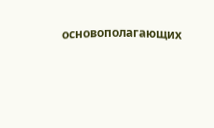основополагающих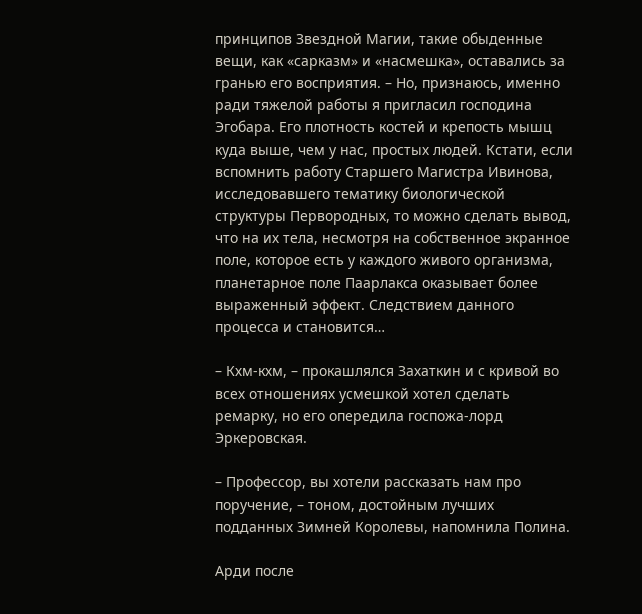принципов Звездной Магии, такие обыденные вещи, как «сарказм» и «насмешка», оставались за гранью его восприятия. – Но, признаюсь, именно ради тяжелой работы я пригласил господина Эгобара. Его плотность костей и крепость мышц куда выше, чем у нас, простых людей. Кстати, если вспомнить работу Старшего Магистра Ивинова, исследовавшего тематику биологической структуры Первородных, то можно сделать вывод, что на их тела, несмотря на собственное экранное поле, которое есть у каждого живого организма, планетарное поле Паарлакса оказывает более выраженный эффект. Следствием данного процесса и становится…

– Кхм-кхм, – прокашлялся Захаткин и с кривой во всех отношениях усмешкой хотел сделать ремарку, но его опередила госпожа-лорд Эркеровская.

– Профессор, вы хотели рассказать нам про поручение, – тоном, достойным лучших подданных Зимней Королевы, напомнила Полина.

Арди после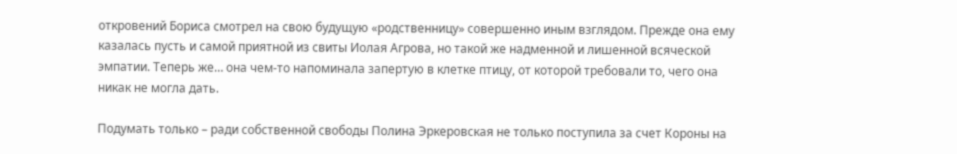откровений Бориса смотрел на свою будущую «родственницу» совершенно иным взглядом. Прежде она ему казалась пусть и самой приятной из свиты Иолая Агрова, но такой же надменной и лишенной всяческой эмпатии. Теперь же… она чем-то напоминала запертую в клетке птицу, от которой требовали то, чего она никак не могла дать.

Подумать только – ради собственной свободы Полина Эркеровская не только поступила за счет Короны на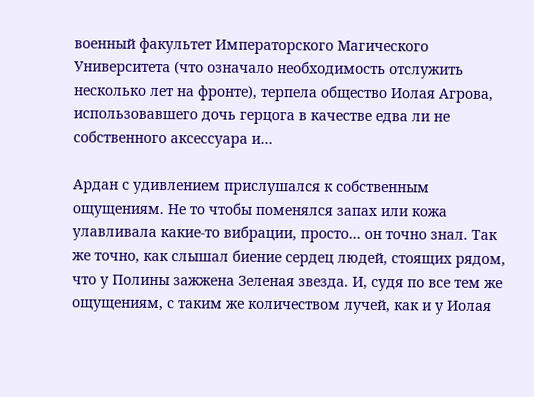военный факультет Императорского Магического Университета (что означало необходимость отслужить несколько лет на фронте), терпела общество Иолая Агрова, использовавшего дочь герцога в качестве едва ли не собственного аксессуара и…

Ардан с удивлением прислушался к собственным ощущениям. Не то чтобы поменялся запах или кожа улавливала какие-то вибрации, просто… он точно знал. Так же точно, как слышал биение сердец людей, стоящих рядом, что у Полины зажжена Зеленая звезда. И, судя по все тем же ощущениям, с таким же количеством лучей, как и у Иолая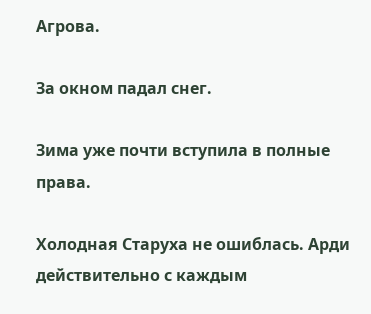Агрова.

За окном падал снег.

Зима уже почти вступила в полные права.

Холодная Старуха не ошиблась. Арди действительно с каждым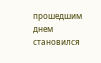прошедшим днем становился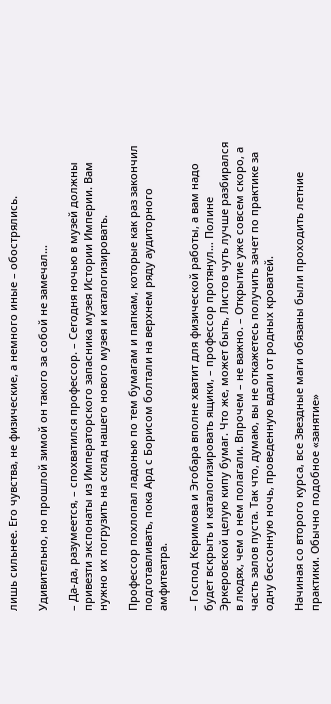лишь сильнее. Его чувства, не физические, а немного иные – обострялись.

Удивительно, но прошлой зимой он такого за собой не замечал…

– Да-да, разумеется, – спохватился профессор. – Сегодня ночью в музей должны привезти экспонаты из Императорского запасника музея Истории Империи. Вам нужно их погрузить на склад нашего нового музея и каталогизировать.

Профессор похлопал ладонью по тем бумагам и папкам, которые как раз закончил подготавливать, пока Ард с Борисом болтали на верхнем ряду аудиторного амфитеатра.

– Господ Керимова и Эгобара вполне хватит для физической работы, а вам надо будет вскрыть и каталогизировать ящики, – профессор протянул… Полине Эркеровской целую кипу бумаг. Что же, может быть, Листов чуть лучше разбирался в людях, чем о нем полагали. Впрочем – не важно. – Открытие уже совсем скоро, а часть залов пуста. Так что, думаю, вы не откажетесь получить зачет по практике за одну бессонную ночь, проведенную вдали от родных кроватей.

Начиная со второго курса, все Звездные маги обязаны были проходить летние практики. Обычно подобное «занятие»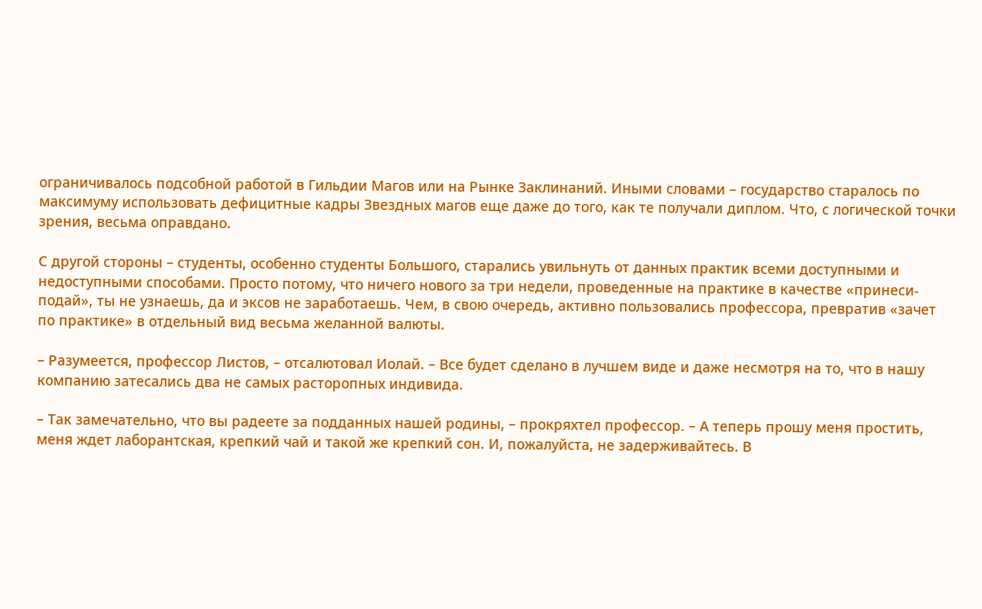ограничивалось подсобной работой в Гильдии Магов или на Рынке Заклинаний. Иными словами – государство старалось по максимуму использовать дефицитные кадры Звездных магов еще даже до того, как те получали диплом. Что, с логической точки зрения, весьма оправдано.

С другой стороны – студенты, особенно студенты Большого, старались увильнуть от данных практик всеми доступными и недоступными способами. Просто потому, что ничего нового за три недели, проведенные на практике в качестве «принеси-подай», ты не узнаешь, да и эксов не заработаешь. Чем, в свою очередь, активно пользовались профессора, превратив «зачет по практике» в отдельный вид весьма желанной валюты.

– Разумеется, профессор Листов, – отсалютовал Иолай. – Все будет сделано в лучшем виде и даже несмотря на то, что в нашу компанию затесались два не самых расторопных индивида.

– Так замечательно, что вы радеете за подданных нашей родины, – прокряхтел профессор. – А теперь прошу меня простить, меня ждет лаборантская, крепкий чай и такой же крепкий сон. И, пожалуйста, не задерживайтесь. В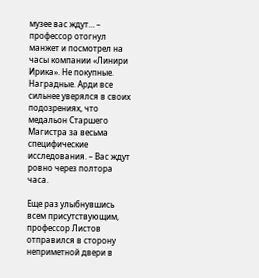музее вас ждут… – профессор отогнул манжет и посмотрел на часы компании «Линири Ирика». Не покупные. Наградные. Арди все сильнее уверялся в своих подозрениях, что медальон Старшего Магистра за весьма специфические исследования. – Вас ждут ровно через полтора часа.

Еще раз улыбнувшись всем присутствующим, профессор Листов отправился в сторону неприметной двери в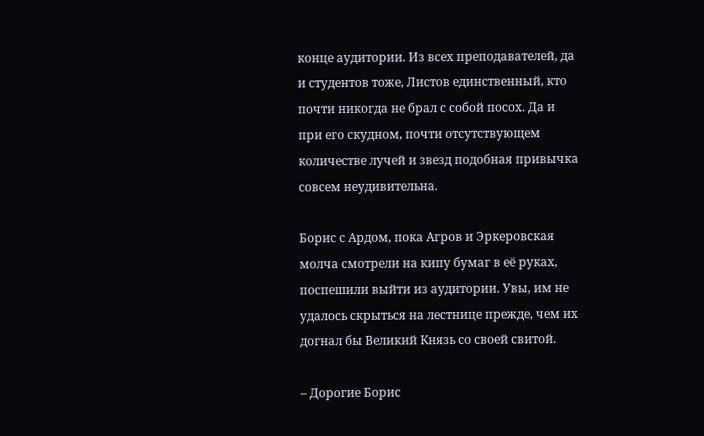конце аудитории. Из всех преподавателей, да и студентов тоже, Листов единственный, кто почти никогда не брал с собой посох. Да и при его скудном, почти отсутствующем количестве лучей и звезд подобная привычка совсем неудивительна.

Борис с Ардом, пока Агров и Эркеровская молча смотрели на кипу бумаг в её руках, поспешили выйти из аудитории. Увы, им не удалось скрыться на лестнице прежде, чем их догнал бы Великий Князь со своей свитой.

– Дорогие Борис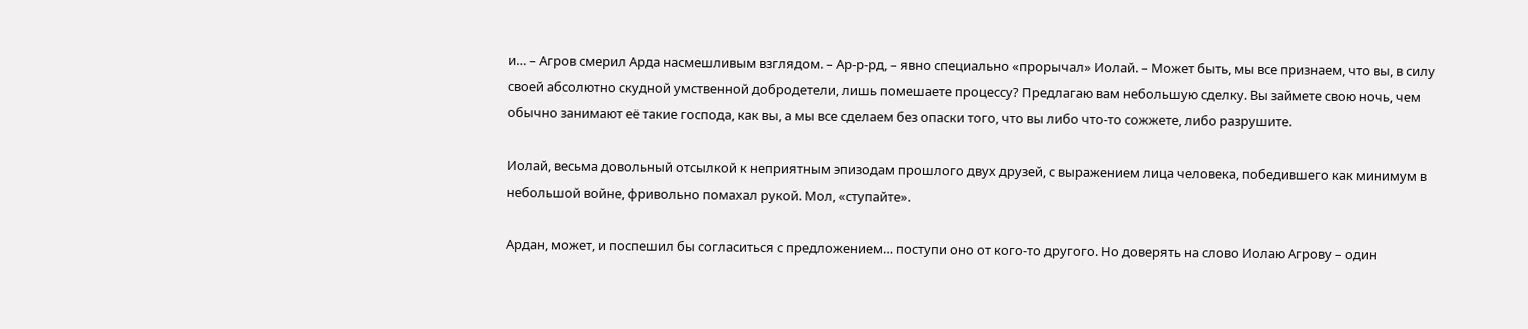и… – Агров смерил Арда насмешливым взглядом. – Ар-р-рд, – явно специально «прорычал» Иолай. – Может быть, мы все признаем, что вы, в силу своей абсолютно скудной умственной добродетели, лишь помешаете процессу? Предлагаю вам небольшую сделку. Вы займете свою ночь, чем обычно занимают её такие господа, как вы, а мы все сделаем без опаски того, что вы либо что-то сожжете, либо разрушите.

Иолай, весьма довольный отсылкой к неприятным эпизодам прошлого двух друзей, с выражением лица человека, победившего как минимум в небольшой войне, фривольно помахал рукой. Мол, «ступайте».

Ардан, может, и поспешил бы согласиться с предложением… поступи оно от кого-то другого. Но доверять на слово Иолаю Агрову – один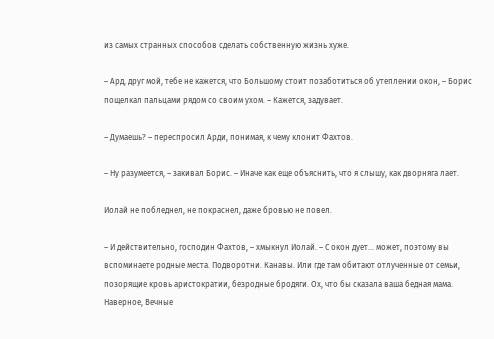из самых странных способов сделать собственную жизнь хуже.

– Ард, друг мой, тебе не кажется, что Большому стоит позаботиться об утеплении окон, – Борис пощелкал пальцами рядом со своим ухом. – Кажется, задувает.

– Думаешь? – переспросил Арди, понимая, к чему клонит Фахтов.

– Ну разумеется, – закивал Борис. – Иначе как еще объяснить, что я слышу, как дворняга лает.

Иолай не побледнел, не покраснел, даже бровью не повел.

– И действительно, господин Фахтов, – хмыкнул Иолай. – С окон дует… может, поэтому вы вспоминаете родные места. Подворотни. Канавы. Или где там обитают отлученные от семьи, позорящие кровь аристократии, безродные бродяги. Ох, что бы сказала ваша бедная мама. Наверное, Вечные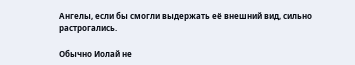Ангелы, если бы смогли выдержать её внешний вид, сильно растрогались.

Обычно Иолай не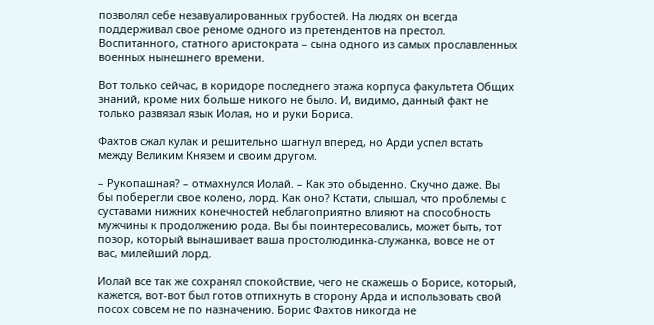позволял себе незавуалированных грубостей. На людях он всегда поддерживал свое реноме одного из претендентов на престол. Воспитанного, статного аристократа – сына одного из самых прославленных военных нынешнего времени.

Вот только сейчас, в коридоре последнего этажа корпуса факультета Общих знаний, кроме них больше никого не было. И, видимо, данный факт не только развязал язык Иолая, но и руки Бориса.

Фахтов сжал кулак и решительно шагнул вперед, но Арди успел встать между Великим Князем и своим другом.

– Рукопашная? – отмахнулся Иолай. – Как это обыденно. Скучно даже. Вы бы поберегли свое колено, лорд. Как оно? Кстати, слышал, что проблемы с суставами нижних конечностей неблагоприятно влияют на способность мужчины к продолжению рода. Вы бы поинтересовались, может быть, тот позор, который вынашивает ваша простолюдинка-служанка, вовсе не от вас, милейший лорд.

Иолай все так же сохранял спокойствие, чего не скажешь о Борисе, который, кажется, вот-вот был готов отпихнуть в сторону Арда и использовать свой посох совсем не по назначению. Борис Фахтов никогда не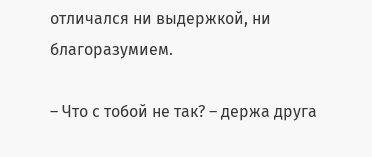отличался ни выдержкой, ни благоразумием.

– Что с тобой не так? – держа друга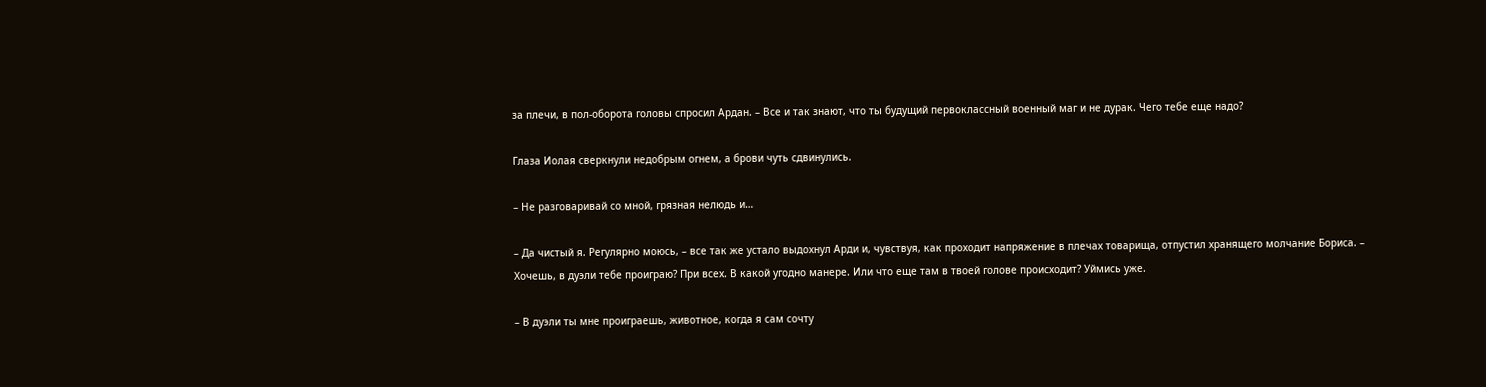за плечи, в пол-оборота головы спросил Ардан. – Все и так знают, что ты будущий первоклассный военный маг и не дурак. Чего тебе еще надо?

Глаза Иолая сверкнули недобрым огнем, а брови чуть сдвинулись.

– Не разговаривай со мной, грязная нелюдь и…

– Да чистый я. Регулярно моюсь, – все так же устало выдохнул Арди и, чувствуя, как проходит напряжение в плечах товарища, отпустил хранящего молчание Бориса. – Хочешь, в дуэли тебе проиграю? При всех. В какой угодно манере. Или что еще там в твоей голове происходит? Уймись уже.

– В дуэли ты мне проиграешь, животное, когда я сам сочту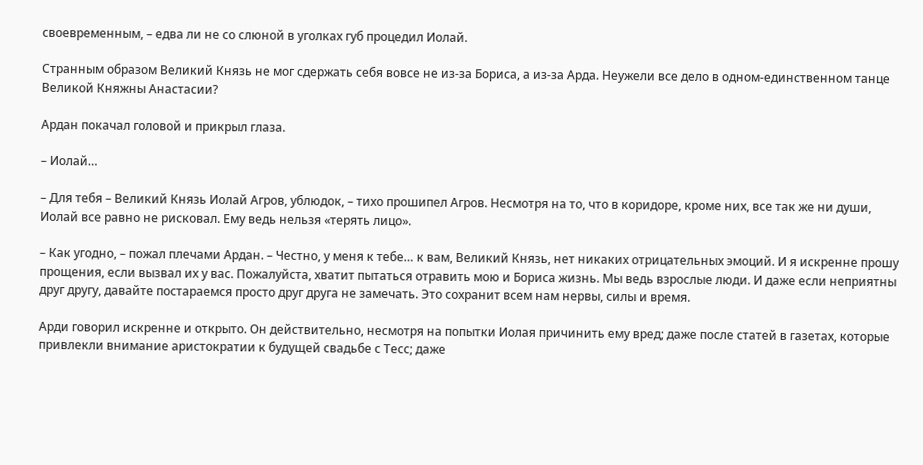своевременным, – едва ли не со слюной в уголках губ процедил Иолай.

Странным образом Великий Князь не мог сдержать себя вовсе не из-за Бориса, а из-за Арда. Неужели все дело в одном-единственном танце Великой Княжны Анастасии?

Ардан покачал головой и прикрыл глаза.

– Иолай…

– Для тебя – Великий Князь Иолай Агров, ублюдок, – тихо прошипел Агров. Несмотря на то, что в коридоре, кроме них, все так же ни души, Иолай все равно не рисковал. Ему ведь нельзя «терять лицо».

– Как угодно, – пожал плечами Ардан. – Честно, у меня к тебе… к вам, Великий Князь, нет никаких отрицательных эмоций. И я искренне прошу прощения, если вызвал их у вас. Пожалуйста, хватит пытаться отравить мою и Бориса жизнь. Мы ведь взрослые люди. И даже если неприятны друг другу, давайте постараемся просто друг друга не замечать. Это сохранит всем нам нервы, силы и время.

Арди говорил искренне и открыто. Он действительно, несмотря на попытки Иолая причинить ему вред; даже после статей в газетах, которые привлекли внимание аристократии к будущей свадьбе с Тесс; даже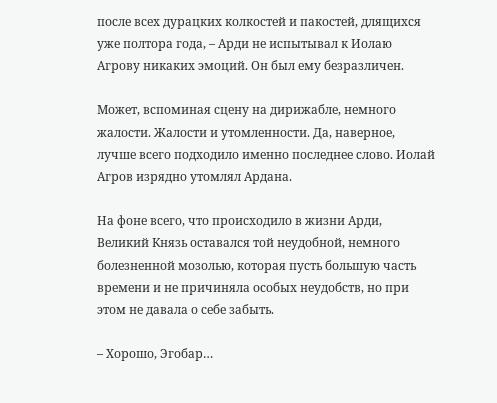после всех дурацких колкостей и пакостей, длящихся уже полтора года, – Арди не испытывал к Иолаю Агрову никаких эмоций. Он был ему безразличен.

Может, вспоминая сцену на дирижабле, немного жалости. Жалости и утомленности. Да, наверное, лучше всего подходило именно последнее слово. Иолай Агров изрядно утомлял Ардана.

На фоне всего, что происходило в жизни Арди, Великий Князь оставался той неудобной, немного болезненной мозолью, которая пусть большую часть времени и не причиняла особых неудобств, но при этом не давала о себе забыть.

– Хорошо, Эгобар…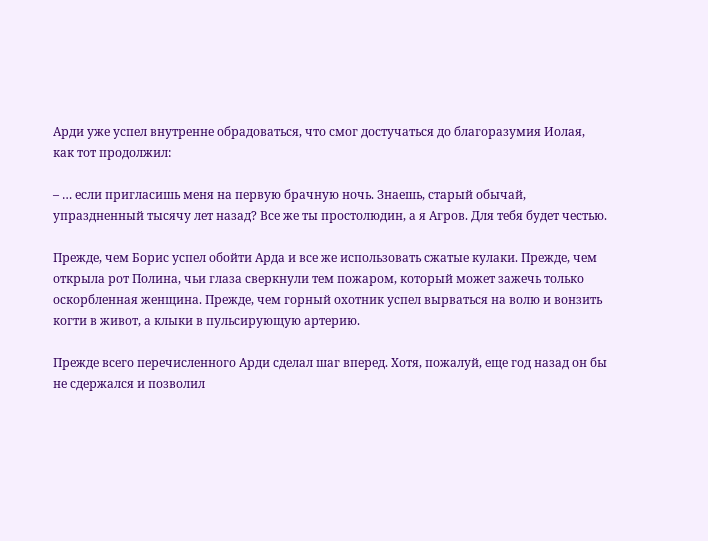Арди уже успел внутренне обрадоваться, что смог достучаться до благоразумия Иолая, как тот продолжил:

– … если пригласишь меня на первую брачную ночь. Знаешь, старый обычай, упраздненный тысячу лет назад? Все же ты простолюдин, а я Агров. Для тебя будет честью.

Прежде, чем Борис успел обойти Арда и все же использовать сжатые кулаки. Прежде, чем открыла рот Полина, чьи глаза сверкнули тем пожаром, который может зажечь только оскорбленная женщина. Прежде, чем горный охотник успел вырваться на волю и вонзить когти в живот, а клыки в пульсирующую артерию.

Прежде всего перечисленного Арди сделал шаг вперед. Хотя, пожалуй, еще год назад он бы не сдержался и позволил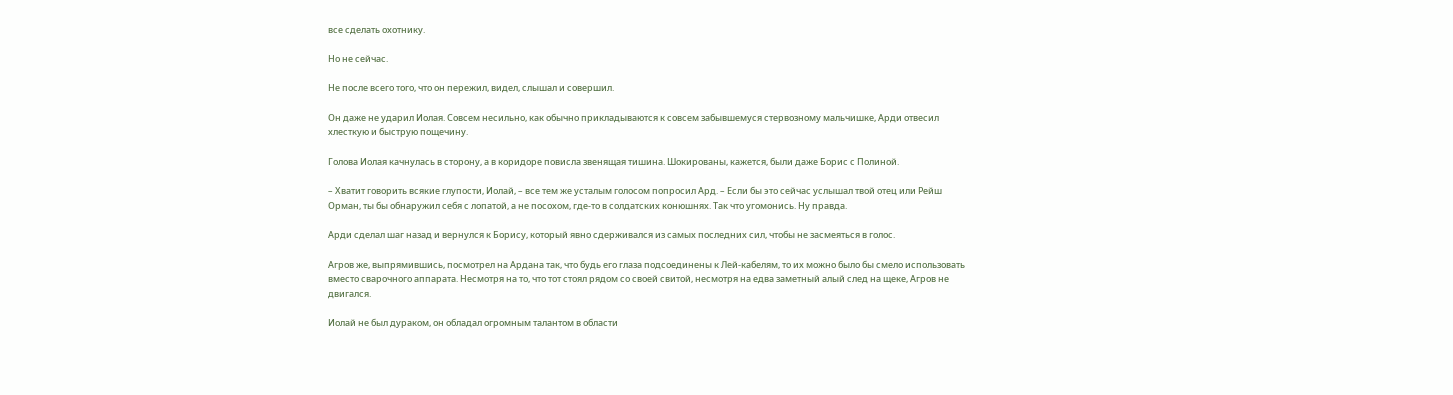все сделать охотнику.

Но не сейчас.

Не после всего того, что он пережил, видел, слышал и совершил.

Он даже не ударил Иолая. Совсем несильно, как обычно прикладываются к совсем забывшемуся стервозному мальчишке, Арди отвесил хлесткую и быструю пощечину.

Голова Иолая качнулась в сторону, а в коридоре повисла звенящая тишина. Шокированы, кажется, были даже Борис с Полиной.

– Хватит говорить всякие глупости, Иолай, – все тем же усталым голосом попросил Ард. – Если бы это сейчас услышал твой отец или Рейш Орман, ты бы обнаружил себя с лопатой, а не посохом, где-то в солдатских конюшнях. Так что угомонись. Ну правда.

Арди сделал шаг назад и вернулся к Борису, который явно сдерживался из самых последних сил, чтобы не засмеяться в голос.

Агров же, выпрямившись, посмотрел на Ардана так, что будь его глаза подсоединены к Лей-кабелям, то их можно было бы смело использовать вместо сварочного аппарата. Несмотря на то, что тот стоял рядом со своей свитой, несмотря на едва заметный алый след на щеке, Агров не двигался.

Иолай не был дураком, он обладал огромным талантом в области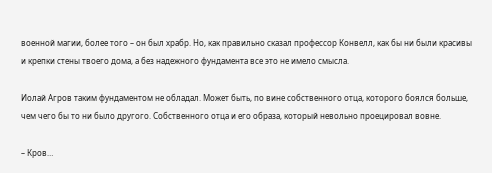военной магии, более того – он был храбр. Но, как правильно сказал профессор Конвелл, как бы ни были красивы и крепки стены твоего дома, а без надежного фундамента все это не имело смысла.

Иолай Агров таким фундаментом не обладал. Может быть, по вине собственного отца, которого боялся больше, чем чего бы то ни было другого. Собственного отца и его образа, который невольно проецировал вовне.

– Кров…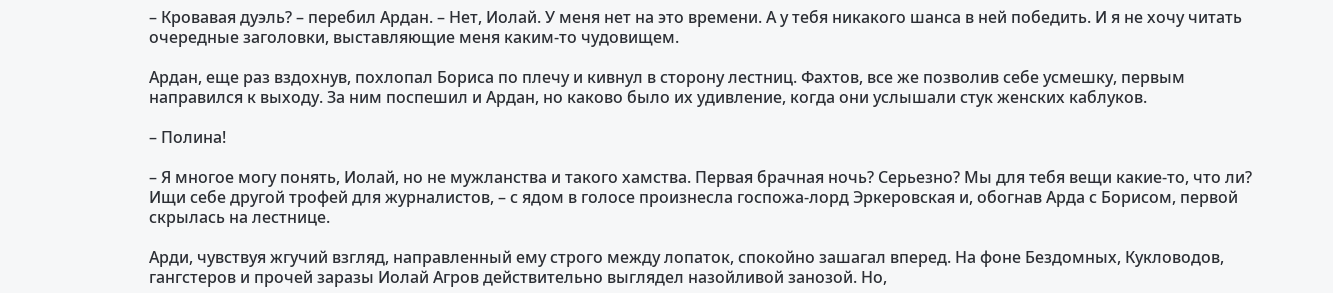– Кровавая дуэль? – перебил Ардан. – Нет, Иолай. У меня нет на это времени. А у тебя никакого шанса в ней победить. И я не хочу читать очередные заголовки, выставляющие меня каким-то чудовищем.

Ардан, еще раз вздохнув, похлопал Бориса по плечу и кивнул в сторону лестниц. Фахтов, все же позволив себе усмешку, первым направился к выходу. За ним поспешил и Ардан, но каково было их удивление, когда они услышали стук женских каблуков.

– Полина!

– Я многое могу понять, Иолай, но не мужланства и такого хамства. Первая брачная ночь? Серьезно? Мы для тебя вещи какие-то, что ли? Ищи себе другой трофей для журналистов, – с ядом в голосе произнесла госпожа-лорд Эркеровская и, обогнав Арда с Борисом, первой скрылась на лестнице.

Арди, чувствуя жгучий взгляд, направленный ему строго между лопаток, спокойно зашагал вперед. На фоне Бездомных, Кукловодов, гангстеров и прочей заразы Иолай Агров действительно выглядел назойливой занозой. Но,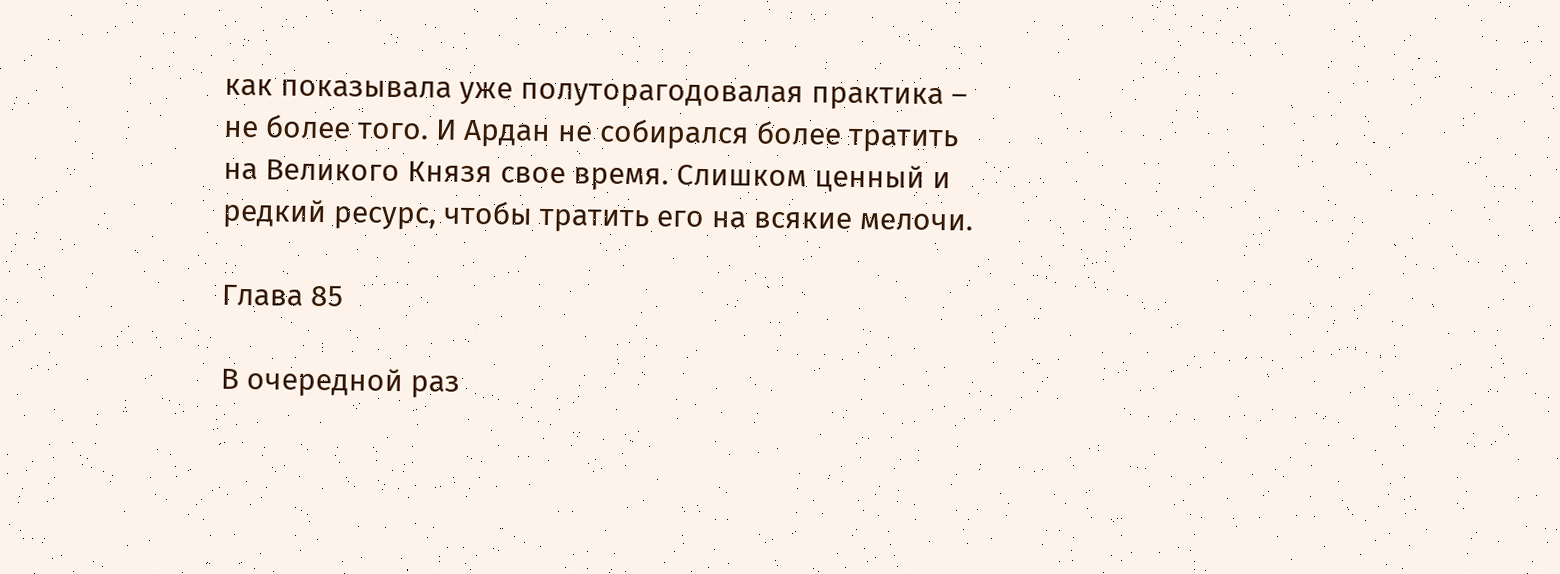как показывала уже полуторагодовалая практика – не более того. И Ардан не собирался более тратить на Великого Князя свое время. Слишком ценный и редкий ресурс, чтобы тратить его на всякие мелочи.

Глава 85

В очередной раз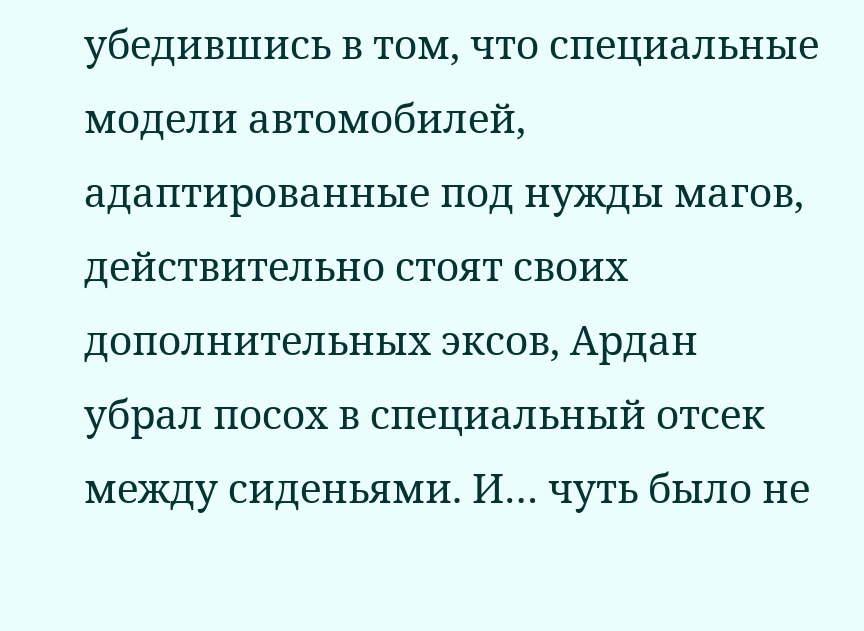убедившись в том, что специальные модели автомобилей, адаптированные под нужды магов, действительно стоят своих дополнительных эксов, Ардан убрал посох в специальный отсек между сиденьями. И… чуть было не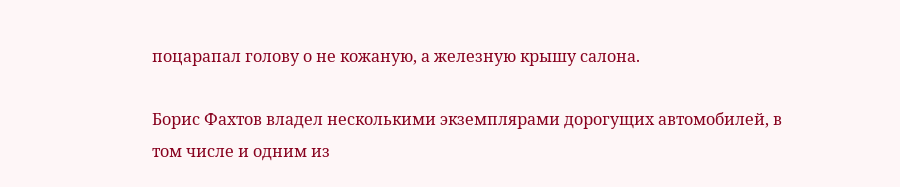поцарапал голову о не кожаную, а железную крышу салона.

Борис Фахтов владел несколькими экземплярами дорогущих автомобилей, в том числе и одним из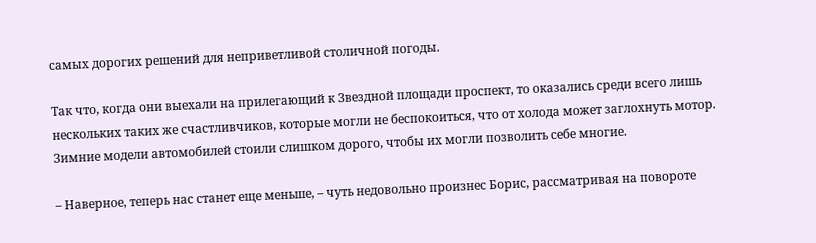самых дорогих решений для неприветливой столичной погоды.

Так что, когда они выехали на прилегающий к Звездной площади проспект, то оказались среди всего лишь нескольких таких же счастливчиков, которые могли не беспокоиться, что от холода может заглохнуть мотор. Зимние модели автомобилей стоили слишком дорого, чтобы их могли позволить себе многие.

– Наверное, теперь нас станет еще меньше, – чуть недовольно произнес Борис, рассматривая на повороте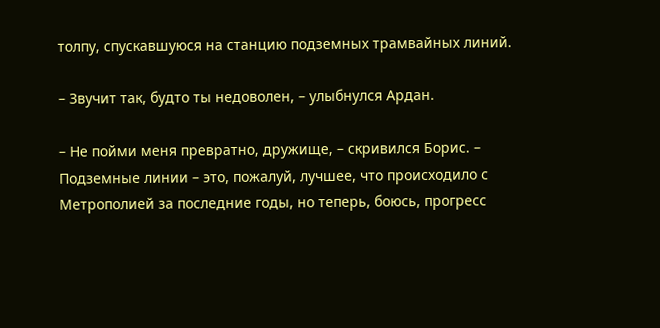толпу, спускавшуюся на станцию подземных трамвайных линий.

– Звучит так, будто ты недоволен, – улыбнулся Ардан.

– Не пойми меня превратно, дружище, – скривился Борис. – Подземные линии – это, пожалуй, лучшее, что происходило с Метрополией за последние годы, но теперь, боюсь, прогресс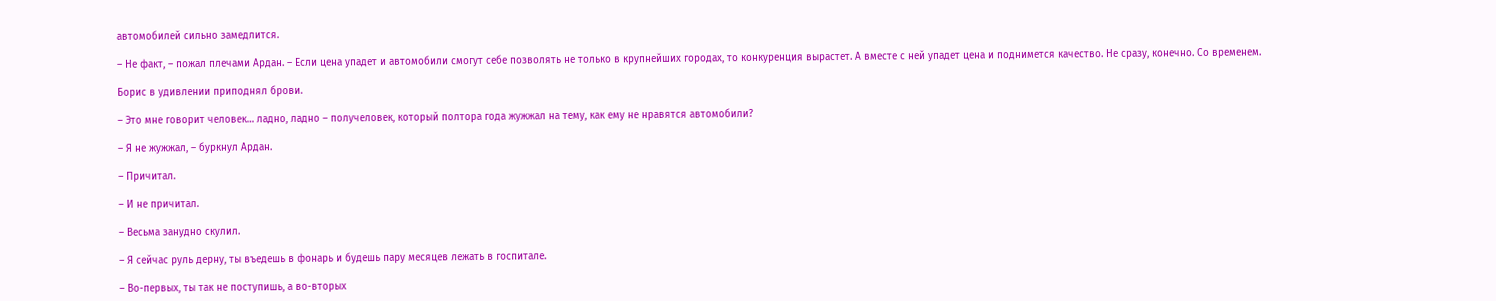автомобилей сильно замедлится.

– Не факт, – пожал плечами Ардан. – Если цена упадет и автомобили смогут себе позволять не только в крупнейших городах, то конкуренция вырастет. А вместе с ней упадет цена и поднимется качество. Не сразу, конечно. Со временем.

Борис в удивлении приподнял брови.

– Это мне говорит человек… ладно, ладно – получеловек, который полтора года жужжал на тему, как ему не нравятся автомобили?

– Я не жужжал, – буркнул Ардан.

– Причитал.

– И не причитал.

– Весьма занудно скулил.

– Я сейчас руль дерну, ты въедешь в фонарь и будешь пару месяцев лежать в госпитале.

– Во-первых, ты так не поступишь, а во-вторых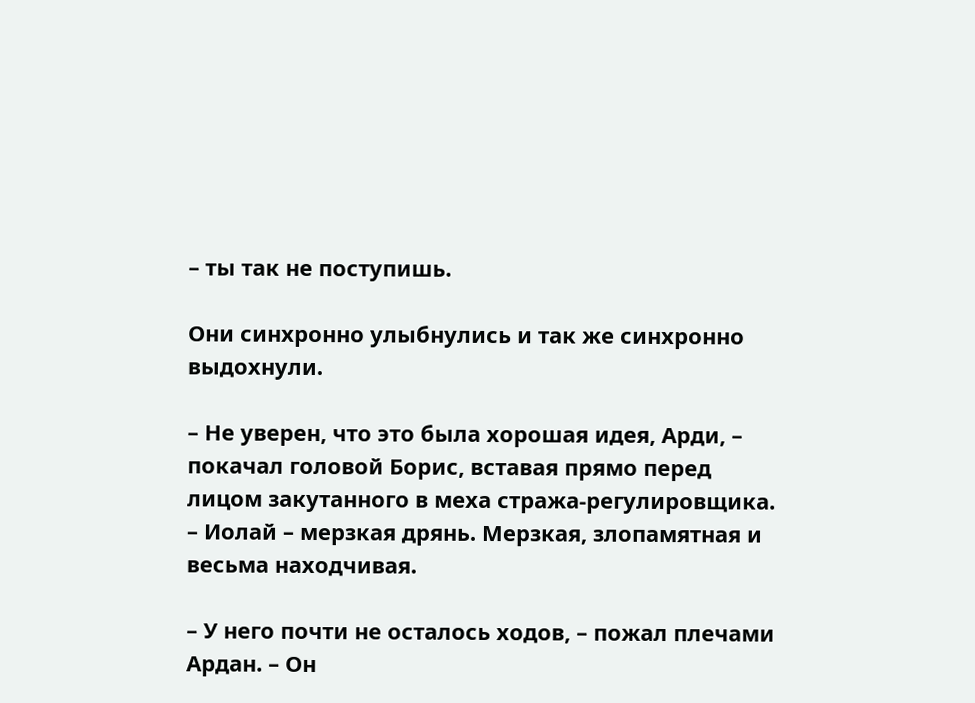– ты так не поступишь.

Они синхронно улыбнулись и так же синхронно выдохнули.

– Не уверен, что это была хорошая идея, Арди, – покачал головой Борис, вставая прямо перед лицом закутанного в меха стража-регулировщика. – Иолай – мерзкая дрянь. Мерзкая, злопамятная и весьма находчивая.

– У него почти не осталось ходов, – пожал плечами Ардан. – Он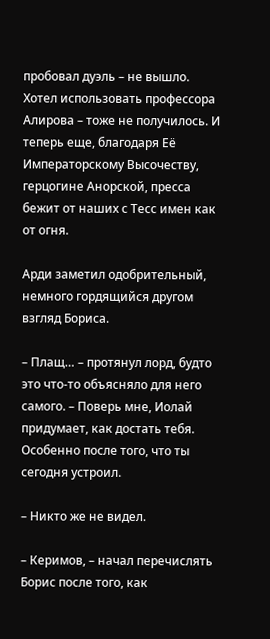пробовал дуэль – не вышло. Хотел использовать профессора Алирова – тоже не получилось. И теперь еще, благодаря Её Императорскому Высочеству, герцогине Анорской, пресса бежит от наших с Тесс имен как от огня.

Арди заметил одобрительный, немного гордящийся другом взгляд Бориса.

– Плащ… – протянул лорд, будто это что-то объясняло для него самого. – Поверь мне, Иолай придумает, как достать тебя. Особенно после того, что ты сегодня устроил.

– Никто же не видел.

– Керимов, – начал перечислять Борис после того, как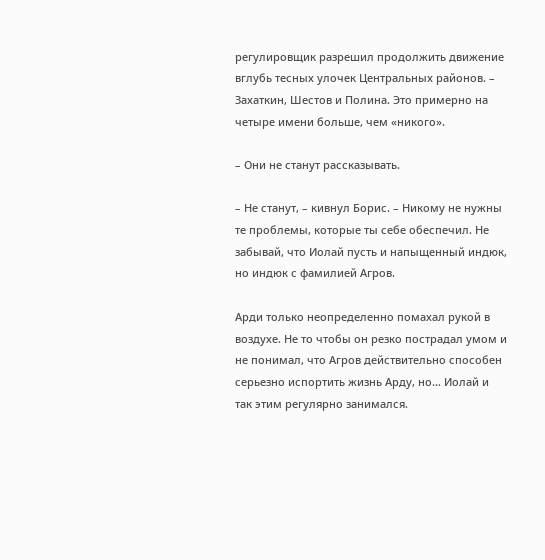регулировщик разрешил продолжить движение вглубь тесных улочек Центральных районов. – Захаткин, Шестов и Полина. Это примерно на четыре имени больше, чем «никого».

– Они не станут рассказывать.

– Не станут, – кивнул Борис. – Никому не нужны те проблемы, которые ты себе обеспечил. Не забывай, что Иолай пусть и напыщенный индюк, но индюк с фамилией Агров.

Арди только неопределенно помахал рукой в воздухе. Не то чтобы он резко пострадал умом и не понимал, что Агров действительно способен серьезно испортить жизнь Арду, но… Иолай и так этим регулярно занимался.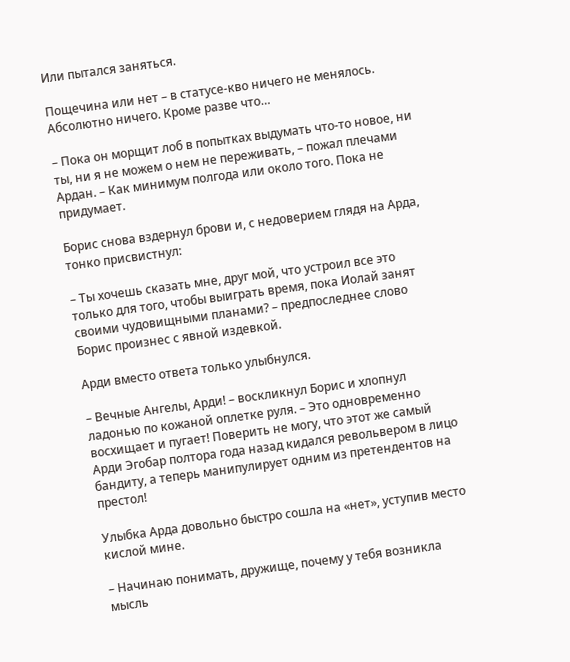Или пытался заняться.

Пощечина или нет – в статусе-кво ничего не менялось. Абсолютно ничего. Кроме разве что…

– Пока он морщит лоб в попытках выдумать что-то новое, ни ты, ни я не можем о нем не переживать, – пожал плечами Ардан. – Как минимум полгода или около того. Пока не придумает.

Борис снова вздернул брови и, с недоверием глядя на Арда, тонко присвистнул:

– Ты хочешь сказать мне, друг мой, что устроил все это только для того, чтобы выиграть время, пока Иолай занят своими чудовищными планами? – предпоследнее слово Борис произнес с явной издевкой.

Арди вместо ответа только улыбнулся.

– Вечные Ангелы, Арди! – воскликнул Борис и хлопнул ладонью по кожаной оплетке руля. – Это одновременно восхищает и пугает! Поверить не могу, что этот же самый Арди Эгобар полтора года назад кидался револьвером в лицо бандиту, а теперь манипулирует одним из претендентов на престол!

Улыбка Арда довольно быстро сошла на «нет», уступив место кислой мине.

– Начинаю понимать, дружище, почему у тебя возникла мысль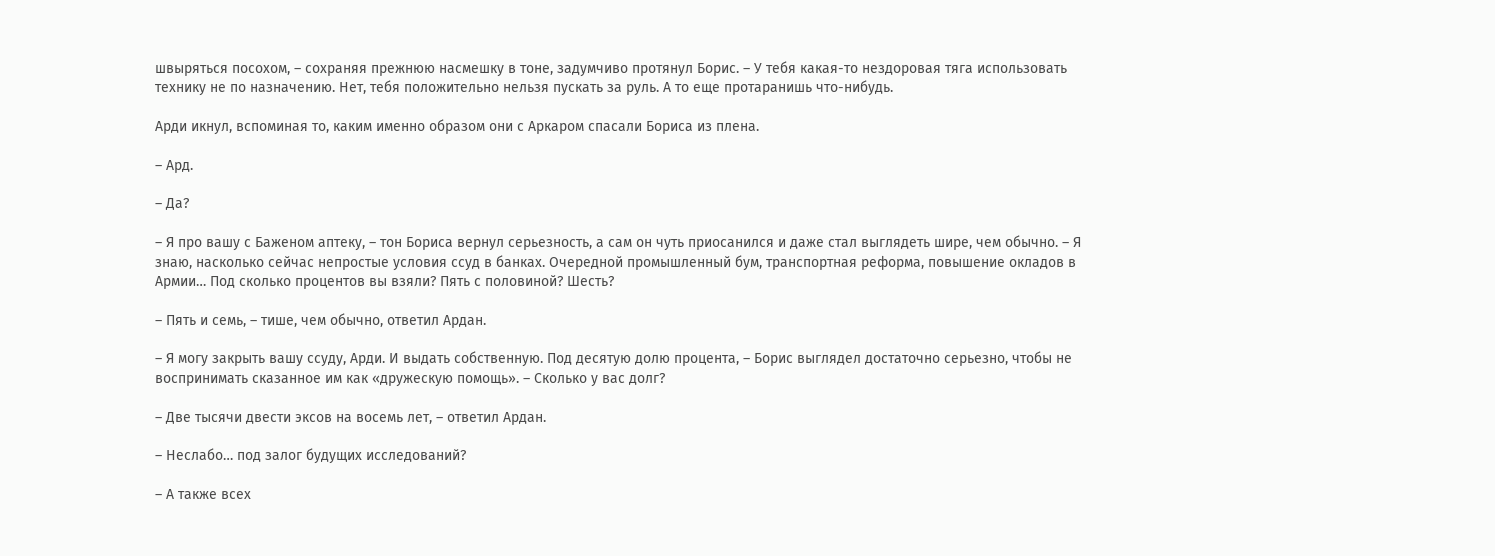швыряться посохом, – сохраняя прежнюю насмешку в тоне, задумчиво протянул Борис. – У тебя какая-то нездоровая тяга использовать технику не по назначению. Нет, тебя положительно нельзя пускать за руль. А то еще протаранишь что-нибудь.

Арди икнул, вспоминая то, каким именно образом они с Аркаром спасали Бориса из плена.

– Ард.

– Да?

– Я про вашу с Баженом аптеку, – тон Бориса вернул серьезность, а сам он чуть приосанился и даже стал выглядеть шире, чем обычно. – Я знаю, насколько сейчас непростые условия ссуд в банках. Очередной промышленный бум, транспортная реформа, повышение окладов в Армии… Под сколько процентов вы взяли? Пять с половиной? Шесть?

– Пять и семь, – тише, чем обычно, ответил Ардан.

– Я могу закрыть вашу ссуду, Арди. И выдать собственную. Под десятую долю процента, – Борис выглядел достаточно серьезно, чтобы не воспринимать сказанное им как «дружескую помощь». – Сколько у вас долг?

– Две тысячи двести эксов на восемь лет, – ответил Ардан.

– Неслабо… под залог будущих исследований?

– А также всех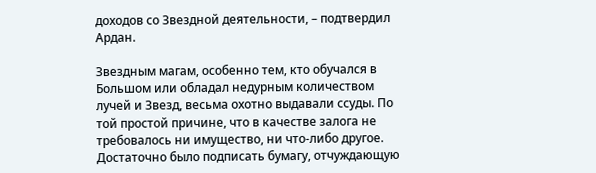доходов со Звездной деятельности, – подтвердил Ардан.

Звездным магам, особенно тем, кто обучался в Большом или обладал недурным количеством лучей и Звезд, весьма охотно выдавали ссуды. По той простой причине, что в качестве залога не требовалось ни имущество, ни что-либо другое. Достаточно было подписать бумагу, отчуждающую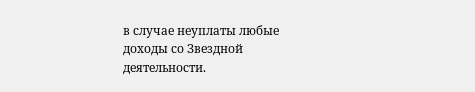в случае неуплаты любые доходы со Звездной деятельности.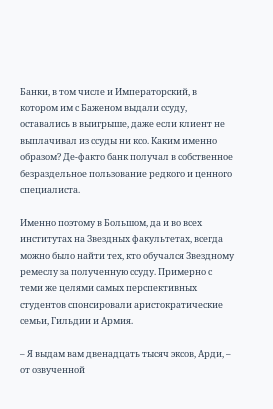Банки, в том числе и Императорский, в котором им с Баженом выдали ссуду, оставались в выигрыше, даже если клиент не выплачивал из ссуды ни ксо. Каким именно образом? Де-факто банк получал в собственное безраздельное пользование редкого и ценного специалиста.

Именно поэтому в Большом, да и во всех институтах на Звездных факультетах, всегда можно было найти тех, кто обучался Звездному ремеслу за полученную ссуду. Примерно с теми же целями самых перспективных студентов спонсировали аристократические семьи, Гильдии и Армия.

– Я выдам вам двенадцать тысяч эксов, Арди, – от озвученной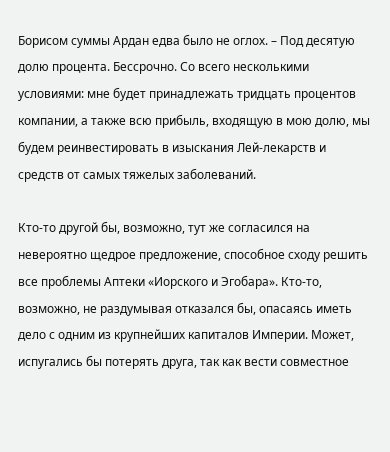Борисом суммы Ардан едва было не оглох. – Под десятую долю процента. Бессрочно. Со всего несколькими условиями: мне будет принадлежать тридцать процентов компании, а также всю прибыль, входящую в мою долю, мы будем реинвестировать в изыскания Лей-лекарств и средств от самых тяжелых заболеваний.

Кто-то другой бы, возможно, тут же согласился на невероятно щедрое предложение, способное сходу решить все проблемы Аптеки «Иорского и Эгобара». Кто-то, возможно, не раздумывая отказался бы, опасаясь иметь дело с одним из крупнейших капиталов Империи. Может, испугались бы потерять друга, так как вести совместное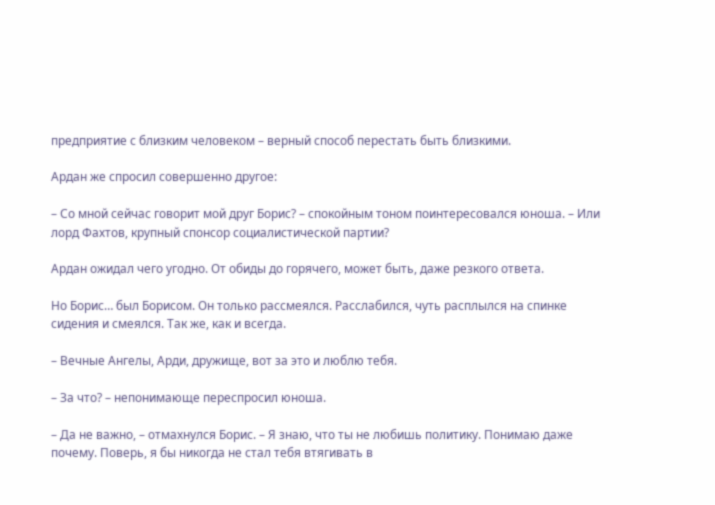предприятие с близким человеком – верный способ перестать быть близкими.

Ардан же спросил совершенно другое:

– Со мной сейчас говорит мой друг Борис? – спокойным тоном поинтересовался юноша. – Или лорд Фахтов, крупный спонсор социалистической партии?

Ардан ожидал чего угодно. От обиды до горячего, может быть, даже резкого ответа.

Но Борис… был Борисом. Он только рассмеялся. Расслабился, чуть расплылся на спинке сидения и смеялся. Так же, как и всегда.

– Вечные Ангелы, Арди, дружище, вот за это и люблю тебя.

– За что? – непонимающе переспросил юноша.

– Да не важно, – отмахнулся Борис. – Я знаю, что ты не любишь политику. Понимаю даже почему. Поверь, я бы никогда не стал тебя втягивать в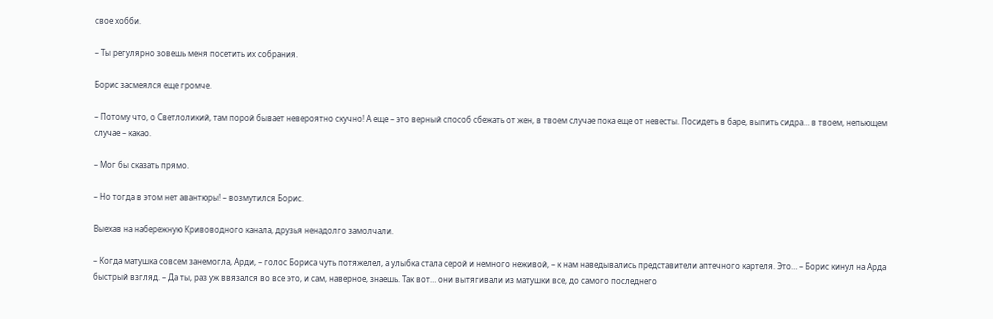свое хобби.

– Ты регулярно зовешь меня посетить их собрания.

Борис засмеялся еще громче.

– Потому что, о Светлоликий, там порой бывает невероятно скучно! А еще – это верный способ сбежать от жен, в твоем случае пока еще от невесты. Посидеть в баре, выпить сидра… в твоем, непьющем случае – какао.

– Мог бы сказать прямо.

– Но тогда в этом нет авантюры! – возмутился Борис.

Выехав на набережную Кривоводного канала, друзья ненадолго замолчали.

– Когда матушка совсем занемогла, Арди, – голос Бориса чуть потяжелел, а улыбка стала серой и немного неживой, – к нам наведывались представители аптечного картеля. Это… – Борис кинул на Арда быстрый взгляд. – Да ты, раз уж ввязался во все это, и сам, наверное, знаешь. Так вот… они вытягивали из матушки все, до самого последнего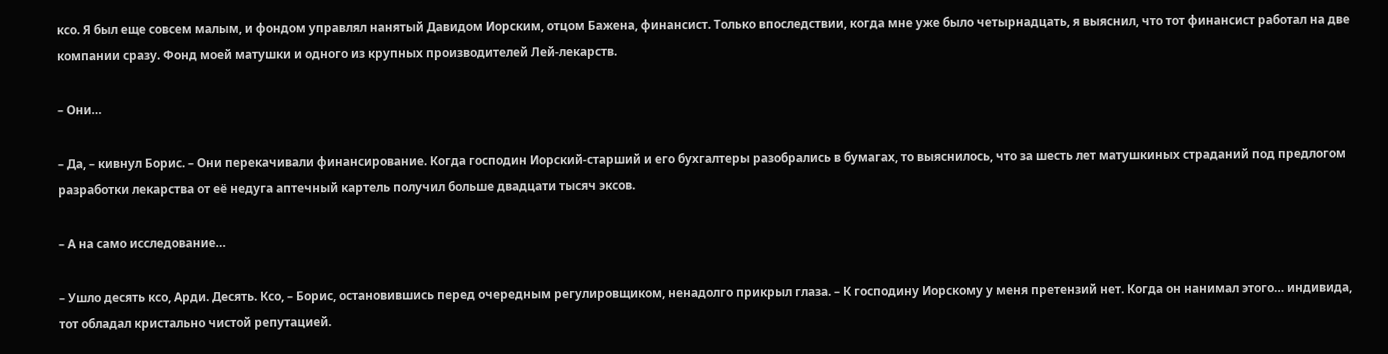ксо. Я был еще совсем малым, и фондом управлял нанятый Давидом Иорским, отцом Бажена, финансист. Только впоследствии, когда мне уже было четырнадцать, я выяснил, что тот финансист работал на две компании сразу. Фонд моей матушки и одного из крупных производителей Лей-лекарств.

– Они…

– Да, – кивнул Борис. – Они перекачивали финансирование. Когда господин Иорский-старший и его бухгалтеры разобрались в бумагах, то выяснилось, что за шесть лет матушкиных страданий под предлогом разработки лекарства от её недуга аптечный картель получил больше двадцати тысяч эксов.

– А на само исследование…

– Ушло десять ксо, Арди. Десять. Ксо, – Борис, остановившись перед очередным регулировщиком, ненадолго прикрыл глаза. – К господину Иорскому у меня претензий нет. Когда он нанимал этого… индивида, тот обладал кристально чистой репутацией.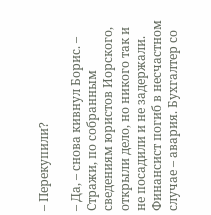– Перекупили?

– Да, – снова кивнул Борис. – Стражи, по собранным сведениям юристов Иорского, открыли дело, но никого так и не посадили и не задержали. Финансист погиб в несчастном случае – авария. Бухгалтер со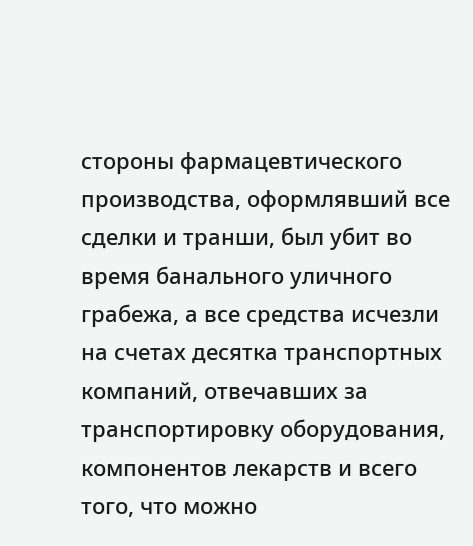стороны фармацевтического производства, оформлявший все сделки и транши, был убит во время банального уличного грабежа, а все средства исчезли на счетах десятка транспортных компаний, отвечавших за транспортировку оборудования, компонентов лекарств и всего того, что можно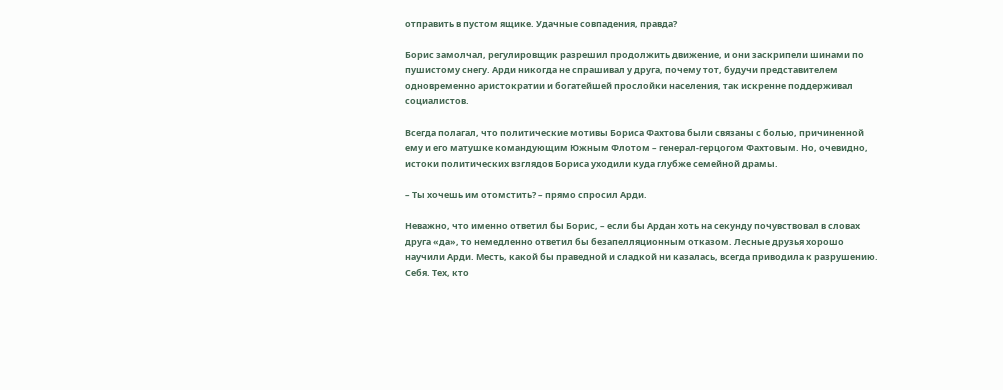отправить в пустом ящике. Удачные совпадения, правда?

Борис замолчал, регулировщик разрешил продолжить движение, и они заскрипели шинами по пушистому снегу. Арди никогда не спрашивал у друга, почему тот, будучи представителем одновременно аристократии и богатейшей прослойки населения, так искренне поддерживал социалистов.

Всегда полагал, что политические мотивы Бориса Фахтова были связаны с болью, причиненной ему и его матушке командующим Южным Флотом – генерал-герцогом Фахтовым. Но, очевидно, истоки политических взглядов Бориса уходили куда глубже семейной драмы.

– Ты хочешь им отомстить? – прямо спросил Арди.

Неважно, что именно ответил бы Борис, – если бы Ардан хоть на секунду почувствовал в словах друга «да», то немедленно ответил бы безапелляционным отказом. Лесные друзья хорошо научили Арди. Месть, какой бы праведной и сладкой ни казалась, всегда приводила к разрушению. Себя. Тех, кто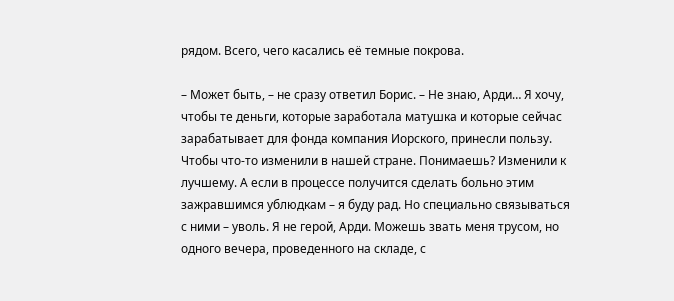рядом. Всего, чего касались её темные покрова.

– Может быть, – не сразу ответил Борис. – Не знаю, Арди… Я хочу, чтобы те деньги, которые заработала матушка и которые сейчас зарабатывает для фонда компания Иорского, принесли пользу. Чтобы что-то изменили в нашей стране. Понимаешь? Изменили к лучшему. А если в процессе получится сделать больно этим зажравшимся ублюдкам – я буду рад. Но специально связываться с ними – уволь. Я не герой, Арди. Можешь звать меня трусом, но одного вечера, проведенного на складе, с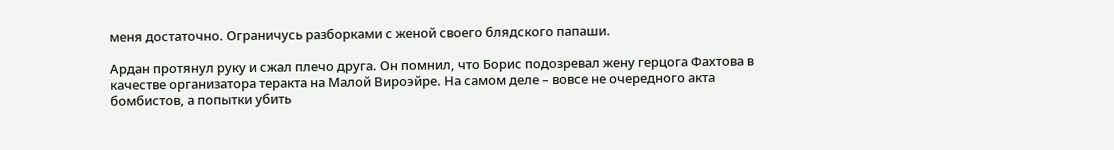меня достаточно. Ограничусь разборками с женой своего блядского папаши.

Ардан протянул руку и сжал плечо друга. Он помнил, что Борис подозревал жену герцога Фахтова в качестве организатора теракта на Малой Вироэйре. На самом деле – вовсе не очередного акта бомбистов, а попытки убить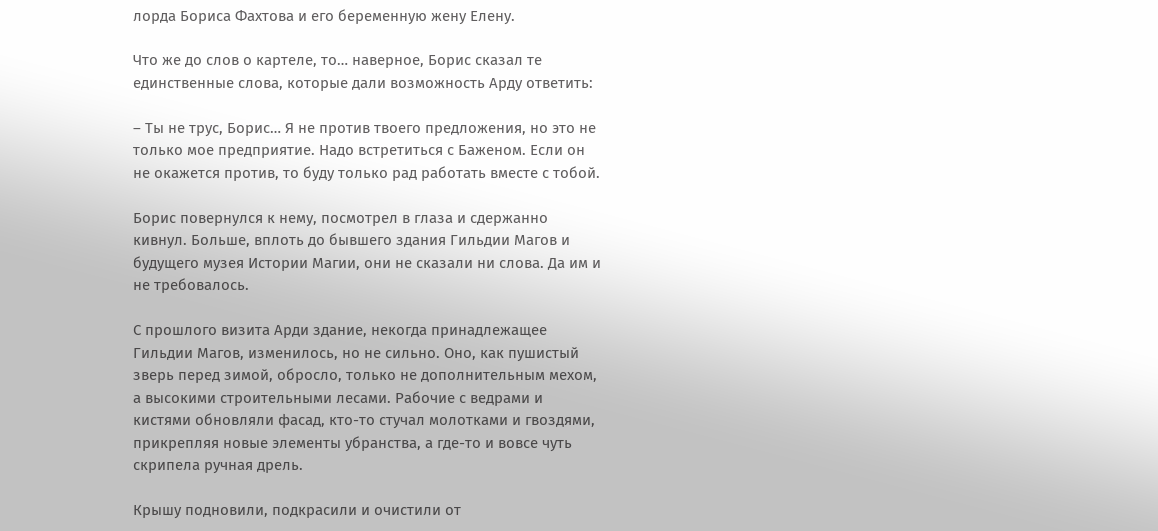лорда Бориса Фахтова и его беременную жену Елену.

Что же до слов о картеле, то… наверное, Борис сказал те единственные слова, которые дали возможность Арду ответить:

– Ты не трус, Борис… Я не против твоего предложения, но это не только мое предприятие. Надо встретиться с Баженом. Если он не окажется против, то буду только рад работать вместе с тобой.

Борис повернулся к нему, посмотрел в глаза и сдержанно кивнул. Больше, вплоть до бывшего здания Гильдии Магов и будущего музея Истории Магии, они не сказали ни слова. Да им и не требовалось.

С прошлого визита Арди здание, некогда принадлежащее Гильдии Магов, изменилось, но не сильно. Оно, как пушистый зверь перед зимой, обросло, только не дополнительным мехом, а высокими строительными лесами. Рабочие с ведрами и кистями обновляли фасад, кто-то стучал молотками и гвоздями, прикрепляя новые элементы убранства, а где-то и вовсе чуть скрипела ручная дрель.

Крышу подновили, подкрасили и очистили от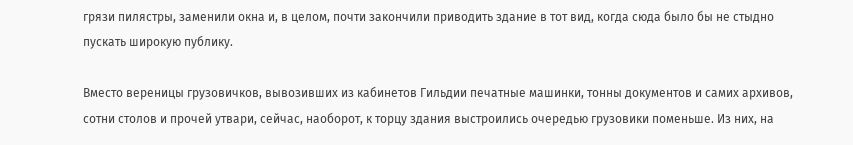грязи пилястры, заменили окна и, в целом, почти закончили приводить здание в тот вид, когда сюда было бы не стыдно пускать широкую публику.

Вместо вереницы грузовичков, вывозивших из кабинетов Гильдии печатные машинки, тонны документов и самих архивов, сотни столов и прочей утвари, сейчас, наоборот, к торцу здания выстроились очередью грузовики поменьше. Из них, на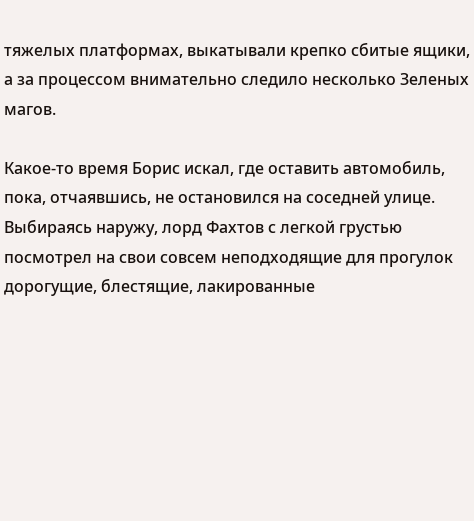тяжелых платформах, выкатывали крепко сбитые ящики, а за процессом внимательно следило несколько Зеленых магов.

Какое-то время Борис искал, где оставить автомобиль, пока, отчаявшись, не остановился на соседней улице. Выбираясь наружу, лорд Фахтов с легкой грустью посмотрел на свои совсем неподходящие для прогулок дорогущие, блестящие, лакированные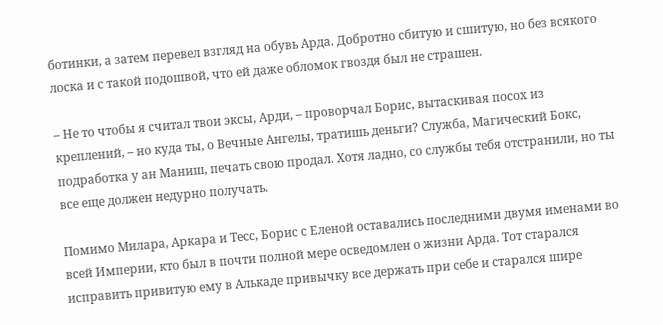ботинки, а затем перевел взгляд на обувь Арда. Добротно сбитую и сшитую, но без всякого лоска и с такой подошвой, что ей даже обломок гвоздя был не страшен.

– Не то чтобы я считал твои эксы, Арди, – проворчал Борис, вытаскивая посох из креплений, – но куда ты, о Вечные Ангелы, тратишь деньги? Служба, Магический Бокс, подработка у ан Маниш, печать свою продал. Хотя ладно, со службы тебя отстранили, но ты все еще должен недурно получать.

Помимо Милара, Аркара и Тесс, Борис с Еленой оставались последними двумя именами во всей Империи, кто был в почти полной мере осведомлен о жизни Арда. Тот старался исправить привитую ему в Алькаде привычку все держать при себе и старался шире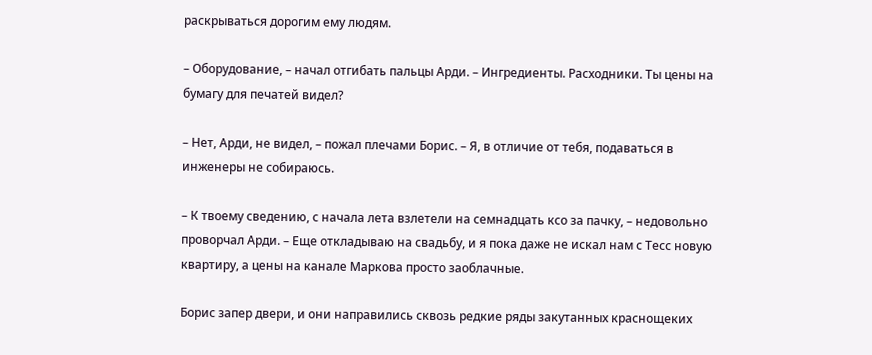раскрываться дорогим ему людям.

– Оборудование, – начал отгибать пальцы Арди. – Ингредиенты. Расходники. Ты цены на бумагу для печатей видел?

– Нет, Арди, не видел, – пожал плечами Борис. – Я, в отличие от тебя, подаваться в инженеры не собираюсь.

– К твоему сведению, с начала лета взлетели на семнадцать ксо за пачку, – недовольно проворчал Арди. – Еще откладываю на свадьбу, и я пока даже не искал нам с Тесс новую квартиру, а цены на канале Маркова просто заоблачные.

Борис запер двери, и они направились сквозь редкие ряды закутанных краснощеких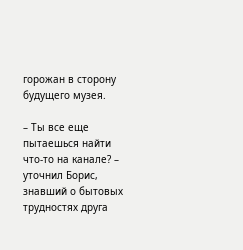горожан в сторону будущего музея.

– Ты все еще пытаешься найти что-то на канале? – уточнил Борис, знавший о бытовых трудностях друга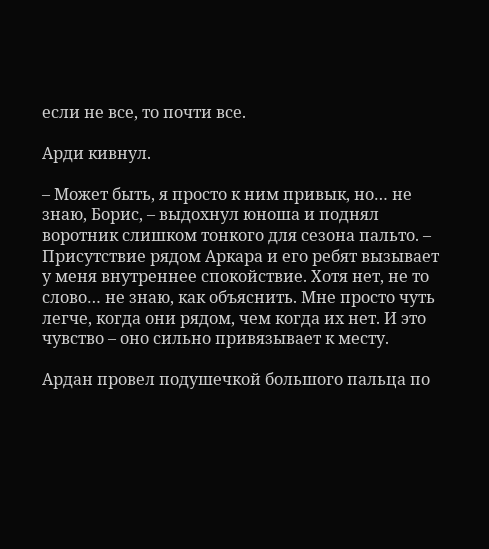если не все, то почти все.

Арди кивнул.

– Может быть, я просто к ним привык, но… не знаю, Борис, – выдохнул юноша и поднял воротник слишком тонкого для сезона пальто. – Присутствие рядом Аркара и его ребят вызывает у меня внутреннее спокойствие. Хотя нет, не то слово… не знаю, как объяснить. Мне просто чуть легче, когда они рядом, чем когда их нет. И это чувство – оно сильно привязывает к месту.

Ардан провел подушечкой большого пальца по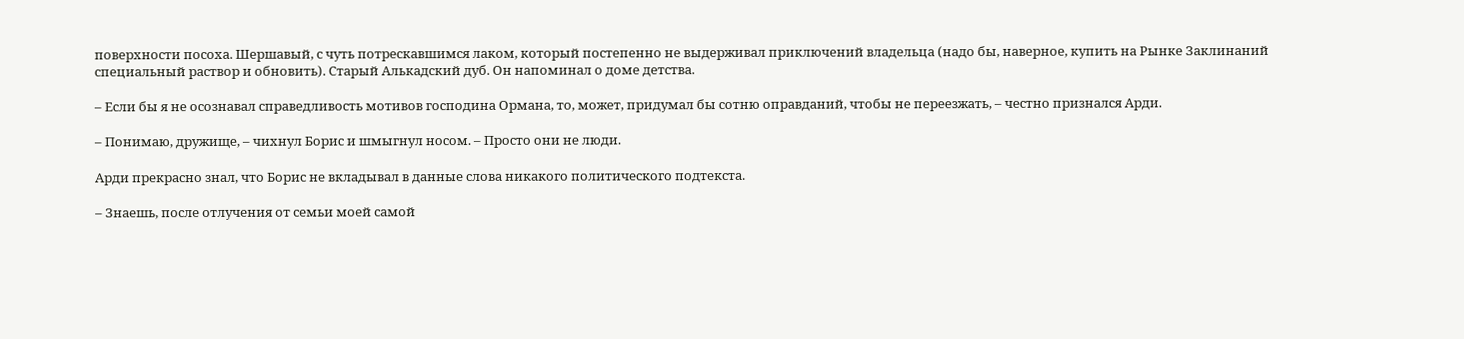поверхности посоха. Шершавый, с чуть потрескавшимся лаком, который постепенно не выдерживал приключений владельца (надо бы, наверное, купить на Рынке Заклинаний специальный раствор и обновить). Старый Алькадский дуб. Он напоминал о доме детства.

– Если бы я не осознавал справедливость мотивов господина Ормана, то, может, придумал бы сотню оправданий, чтобы не переезжать, – честно признался Арди.

– Понимаю, дружище, – чихнул Борис и шмыгнул носом. – Просто они не люди.

Арди прекрасно знал, что Борис не вкладывал в данные слова никакого политического подтекста.

– Знаешь, после отлучения от семьи моей самой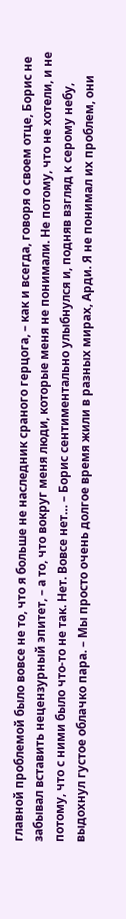главной проблемой было вовсе не то, что я больше не наследник сраного герцога, – как и всегда, говоря о своем отце, Борис не забывал вставить нецензурный эпитет, – а то, что вокруг меня люди, которые меня не понимали. Не потому, что не хотели, и не потому, что с ними было что-то не так. Нет. Вовсе нет… – Борис сентиментально улыбнулся и, подняв взгляд к серому небу, выдохнул густое облачко пара. – Мы просто очень долгое время жили в разных мирах, Арди. Я не понимал их проблем, они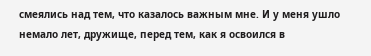смеялись над тем, что казалось важным мне. И у меня ушло немало лет, дружище, перед тем, как я освоился в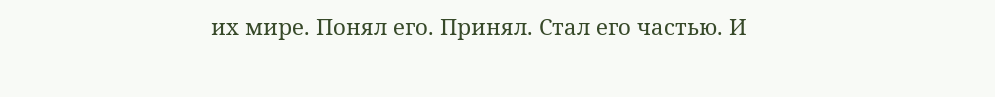их мире. Понял его. Принял. Стал его частью. И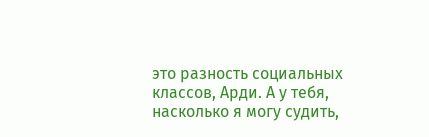это разность социальных классов, Арди. А у тебя, насколько я могу судить,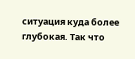ситуация куда более глубокая. Так что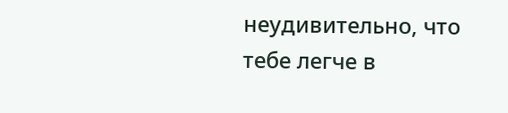неудивительно, что тебе легче в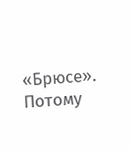«Брюсе». Потому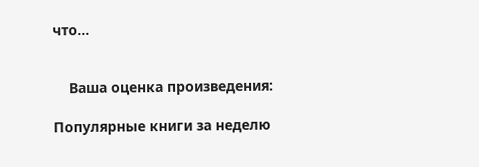что…


    Ваша оценка произведения:

Популярные книги за неделю